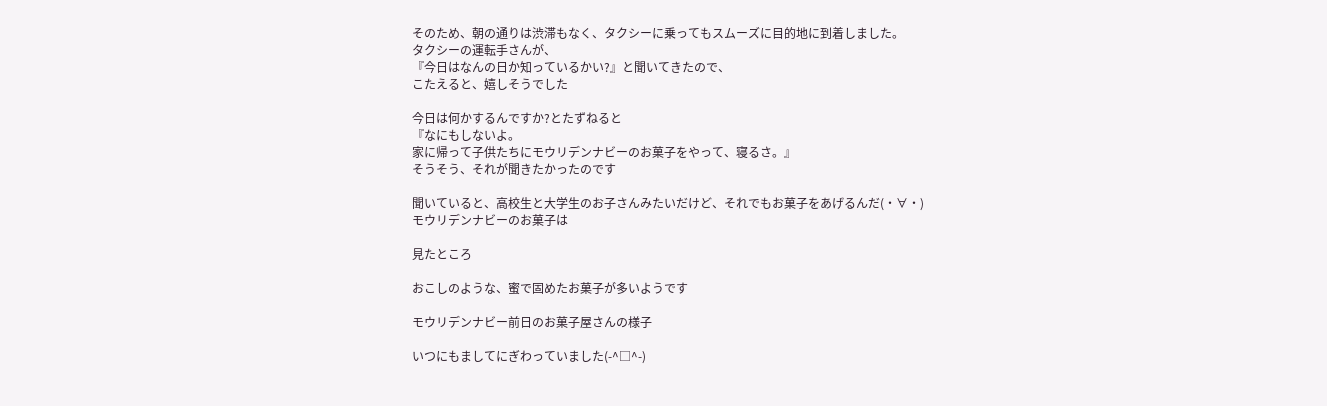そのため、朝の通りは渋滞もなく、タクシーに乗ってもスムーズに目的地に到着しました。
タクシーの運転手さんが、
『今日はなんの日か知っているかい?』と聞いてきたので、
こたえると、嬉しそうでした

今日は何かするんですか?とたずねると
『なにもしないよ。
家に帰って子供たちにモウリデンナビーのお菓子をやって、寝るさ。』
そうそう、それが聞きたかったのです

聞いていると、高校生と大学生のお子さんみたいだけど、それでもお菓子をあげるんだ(・∀・)
モウリデンナビーのお菓子は

見たところ

おこしのような、蜜で固めたお菓子が多いようです

モウリデンナビー前日のお菓子屋さんの様子

いつにもましてにぎわっていました(-^□^-)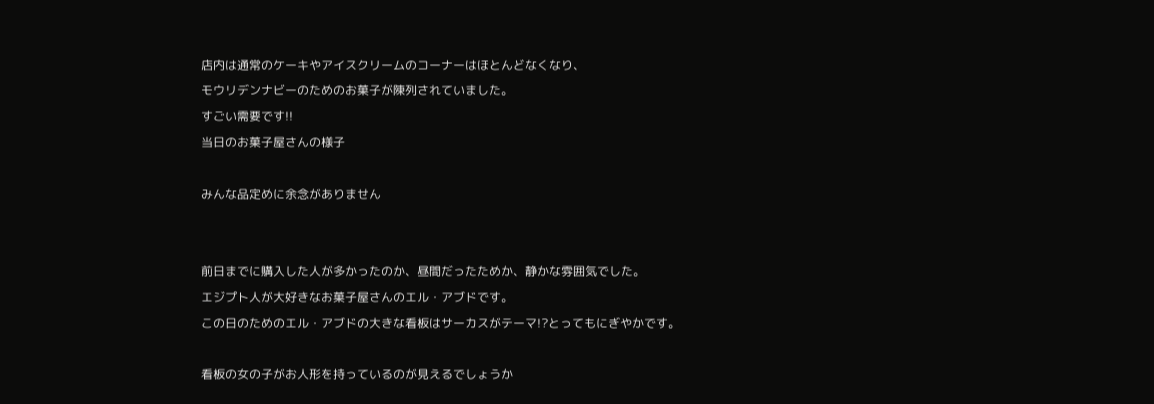店内は通常のケーキやアイスクリームのコーナーはほとんどなくなり、
モウリデンナビーのためのお菓子が陳列されていました。
すごい需要です!!
当日のお菓子屋さんの様子

みんな品定めに余念がありません


前日までに購入した人が多かったのか、昼間だったためか、静かな雰囲気でした。
エジプト人が大好きなお菓子屋さんのエル・アブドです。
この日のためのエル・アブドの大きな看板はサーカスがテーマ!?とってもにぎやかです。

看板の女の子がお人形を持っているのが見えるでしょうか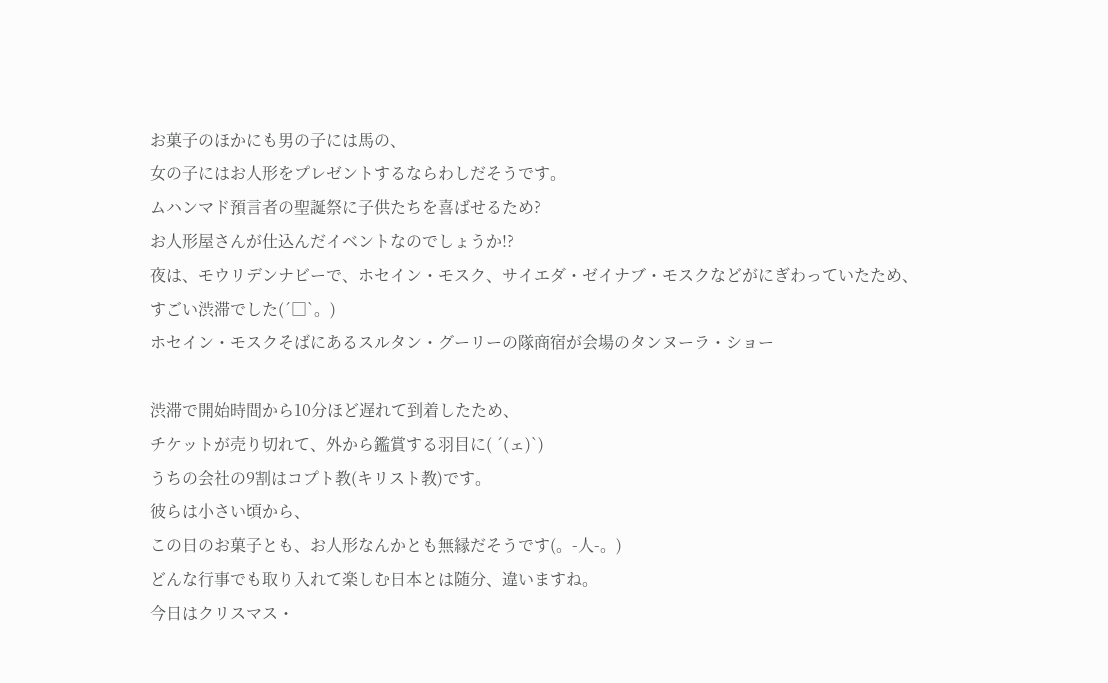お菓子のほかにも男の子には馬の、
女の子にはお人形をプレゼントするならわしだそうです。
ムハンマド預言者の聖誕祭に子供たちを喜ばせるため?
お人形屋さんが仕込んだイベントなのでしょうか!?
夜は、モウリデンナビーで、ホセイン・モスク、サイエダ・ゼイナブ・モスクなどがにぎわっていたため、
すごい渋滞でした(´□`。)
ホセイン・モスクそばにあるスルタン・グーリーの隊商宿が会場のタンヌーラ・ショー

渋滞で開始時間から10分ほど遅れて到着したため、
チケットが売り切れて、外から鑑賞する羽目に( ´(ェ)`)
うちの会社の9割はコプト教(キリスト教)です。
彼らは小さい頃から、
この日のお菓子とも、お人形なんかとも無縁だそうです(。-人-。)
どんな行事でも取り入れて楽しむ日本とは随分、違いますね。
今日はクリスマス・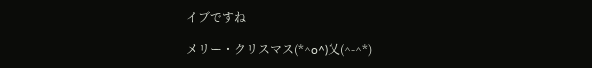イブですね

メリー・クリスマス(*^o^)乂(^-^*)